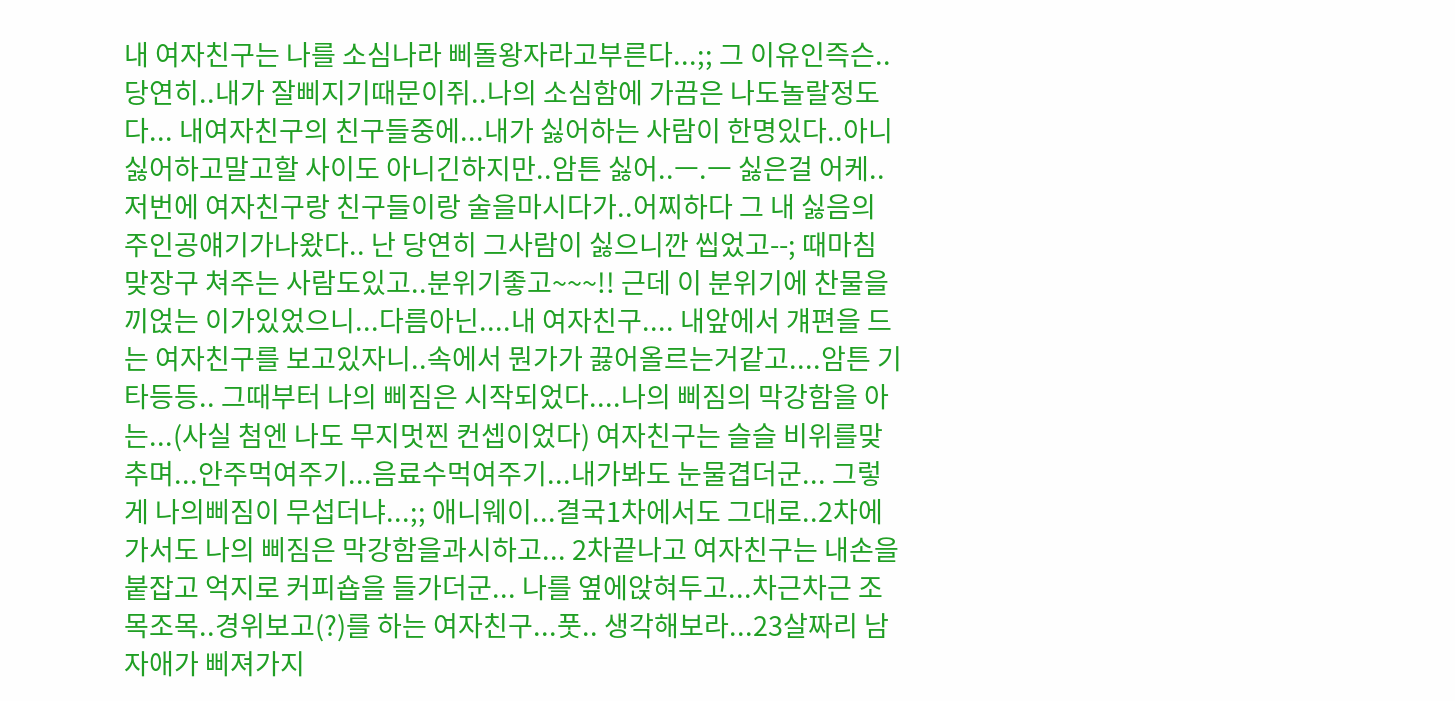내 여자친구는 나를 소심나라 삐돌왕자라고부른다...;; 그 이유인즉슨..당연히..내가 잘삐지기때문이쥐..나의 소심함에 가끔은 나도놀랄정도다... 내여자친구의 친구들중에...내가 싫어하는 사람이 한명있다..아니 싫어하고말고할 사이도 아니긴하지만..암튼 싫어..ㅡ.ㅡ 싫은걸 어케.. 저번에 여자친구랑 친구들이랑 술을마시다가..어찌하다 그 내 싫음의 주인공얘기가나왔다.. 난 당연히 그사람이 싫으니깐 씹었고--; 때마침 맞장구 쳐주는 사람도있고..분위기좋고~~~!! 근데 이 분위기에 찬물을 끼얹는 이가있었으니...다름아닌....내 여자친구.... 내앞에서 걔편을 드는 여자친구를 보고있자니..속에서 뭔가가 끓어올르는거같고....암튼 기타등등.. 그때부터 나의 삐짐은 시작되었다....나의 삐짐의 막강함을 아는...(사실 첨엔 나도 무지멋찐 컨셉이었다) 여자친구는 슬슬 비위를맞추며...안주먹여주기...음료수먹여주기...내가봐도 눈물겹더군... 그렇게 나의삐짐이 무섭더냐...;; 애니웨이...결국1차에서도 그대로..2차에가서도 나의 삐짐은 막강함을과시하고... 2차끝나고 여자친구는 내손을 붙잡고 억지로 커피숍을 들가더군... 나를 옆에앉혀두고...차근차근 조목조목..경위보고(?)를 하는 여자친구...풋.. 생각해보라...23살짜리 남자애가 삐져가지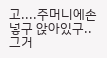고....주머니에손넣구 앉아있구..그거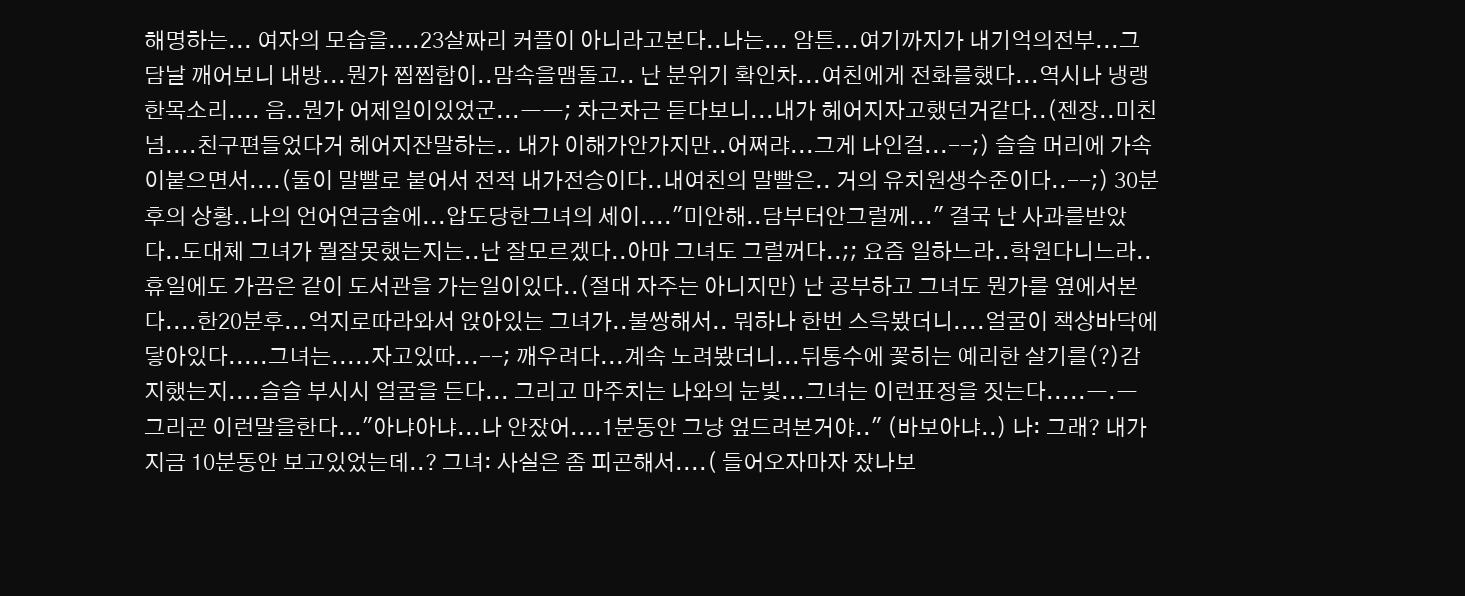해명하는... 여자의 모습을....23살짜리 커플이 아니라고본다..나는... 암튼...여기까지가 내기억의전부...그담날 깨어보니 내방...뭔가 찝찝합이..맘속을맴돌고.. 난 분위기 확인차...여친에게 전화를했다...역시나 냉랭한목소리.... 음..뭔가 어제일이있었군...ㅡㅡ; 차근차근 듣다보니...내가 헤어지자고했던거같다..(젠장..미친넘....친구편들었다거 헤어지잔말하는.. 내가 이해가안가지만..어쩌랴...그게 나인걸...--;) 슬슬 머리에 가속이붙으면서....(둘이 말빨로 붙어서 전적 내가전승이다..내여친의 말빨은.. 거의 유치원생수준이다..--;) 30분후의 상황..나의 언어연금술에...압도당한그녀의 세이...."미안해..담부터안그럴께..." 결국 난 사과를받았다..도대체 그녀가 뭘잘못했는지는..난 잘모르겠다..아마 그녀도 그럴꺼다..;; 요즘 일하느라..학원다니느라..휴일에도 가끔은 같이 도서관을 가는일이있다..(절대 자주는 아니지만) 난 공부하고 그녀도 뭔가를 옆에서본다....한20분후...억지로따라와서 앉아있는 그녀가..불쌍해서.. 뭐하나 한번 스윽봤더니....얼굴이 책상바닥에 닿아있다.....그녀는.....자고있따...--; 깨우려다...계속 노려봤더니...뒤통수에 꽃히는 예리한 살기를(?)감지했는지....슬슬 부시시 얼굴을 든다... 그리고 마주치는 나와의 눈빛...그녀는 이런표정을 짓는다.....ㅡ.ㅡ 그리곤 이런말을한다..."아냐아냐...나 안잤어....1분동안 그냥 엎드려본거야.." (바보아냐..) 나: 그래? 내가 지금 10분동안 보고있었는데..? 그녀: 사실은 좀 피곤해서....( 들어오자마자 잤나보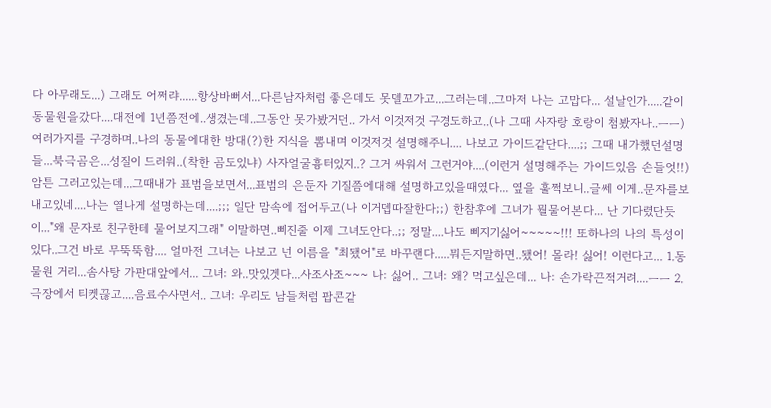다 아무래도...) 그래도 어쩌랴......항상바뻐서...다른남자처럼 좋은데도 못델꼬가고...그러는데..그마저 나는 고맙다... 설날인가.....같이 동물원을갔다....대전에 1년쯤전에..생겼는데..그동안 못가봤거던.. 가서 이것저것 구경도하고..(나 그때 사자랑 호랑이 첨봤자나..ㅡㅡ) 여러가지를 구경하며..나의 동물에대한 방대(?)한 지식을 뽐내며 이것저것 설명해주니.... 나보고 가이드같단다....;; 그때 내가했던설명들...북극곰은...성질이 드러워..(착한 곰도있냐) 사자얼굴흉터있지..? 그거 싸워서 그런거야....(이런거 설명해주는 가이드있음 손들엇!!) 암튼 그러고있는데...그때내가 표범을보면서...표범의 은둔자 기질쯤에대해 설명하고있을때였다... 옆을 훌쩍보니..글쎄 이게..문자를보내고있네....나는 열나게 설명하는데....;;; 일단 맘속에 접어두고(나 이거뎁따잘한다;;) 한참후에 그녀가 뭘물어본다... 난 기다렸단듯이..."왜 문자로 친구한테 물어보지그래" 이말하면..삐진줄 이제 그녀도안다..;; 정말....나도 삐지기싫어~~~~~!!! 또하나의 나의 특성이있다..그건 바로 무뚝뚝함.... 얼마전 그녀는 나보고 넌 이름을 "최됐어"로 바꾸랜다.....뭐든지말하면..됐어! 몰라! 싫어! 이런다고... 1.동물원 거리...솜사탕 가판대앞에서... 그녀: 와..맛있겟다...사조사조~~~ 나: 싫어.. 그녀: 왜? 먹고싶은데... 나: 손가락끈적거려....ㅡㅡ 2. 극장에서 티켓끊고....음료수사면서.. 그녀: 우리도 남들처럼 팝콘같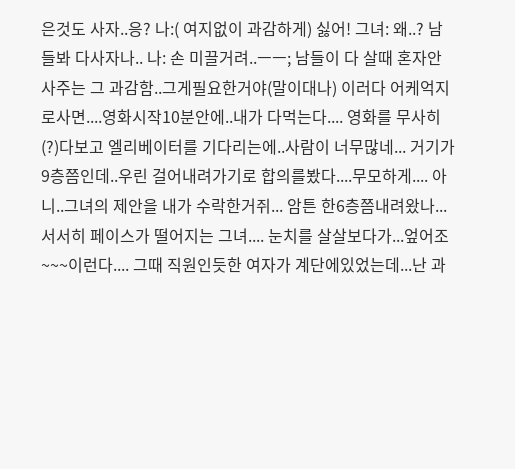은것도 사자..응? 나:( 여지없이 과감하게) 싫어! 그녀: 왜..? 남들봐 다사자나.. 나: 손 미끌거려..ㅡㅡ; 남들이 다 살때 혼자안사주는 그 과감함..그게필요한거야(말이대나) 이러다 어케억지로사면....영화시작10분안에..내가 다먹는다.... 영화를 무사히(?)다보고 엘리베이터를 기다리는에..사람이 너무많네... 거기가 9층쯤인데..우린 걸어내려가기로 합의를봤다....무모하게.... 아니..그녀의 제안을 내가 수락한거쥐... 암튼 한6층쯤내려왔나...서서히 페이스가 떨어지는 그녀.... 눈치를 살살보다가...엎어조~~~이런다.... 그때 직원인듯한 여자가 계단에있었는데...난 과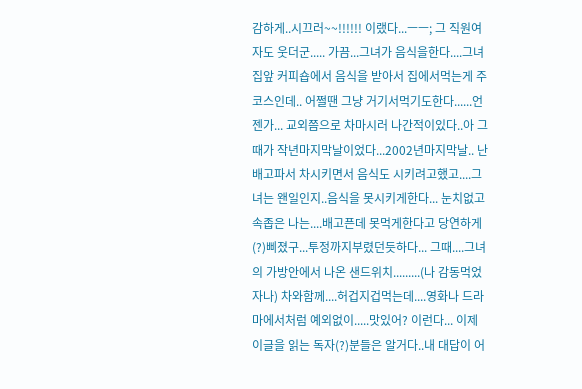감하게..시끄러~~!!!!!! 이랬다...ㅡㅡ; 그 직원여자도 웃더군..... 가끔...그녀가 음식을한다....그녀집앞 커피숍에서 음식을 받아서 집에서먹는게 주 코스인데.. 어쩔땐 그냥 거기서먹기도한다......언젠가... 교외쯤으로 차마시러 나간적이있다..아 그때가 작년마지막날이었다...2002년마지막날.. 난 배고파서 차시키면서 음식도 시키려고했고....그녀는 왠일인지..음식을 못시키게한다... 눈치없고 속좁은 나는....배고픈데 못먹게한다고 당연하게(?)삐졌구...투정까지부렸던듯하다... 그때....그녀의 가방안에서 나온 샌드위치.........(나 감동먹었자나) 차와함께....허겁지겁먹는데....영화나 드라마에서처럼 예외없이.....맛있어? 이런다... 이제 이글을 읽는 독자(?)분들은 알거다..내 대답이 어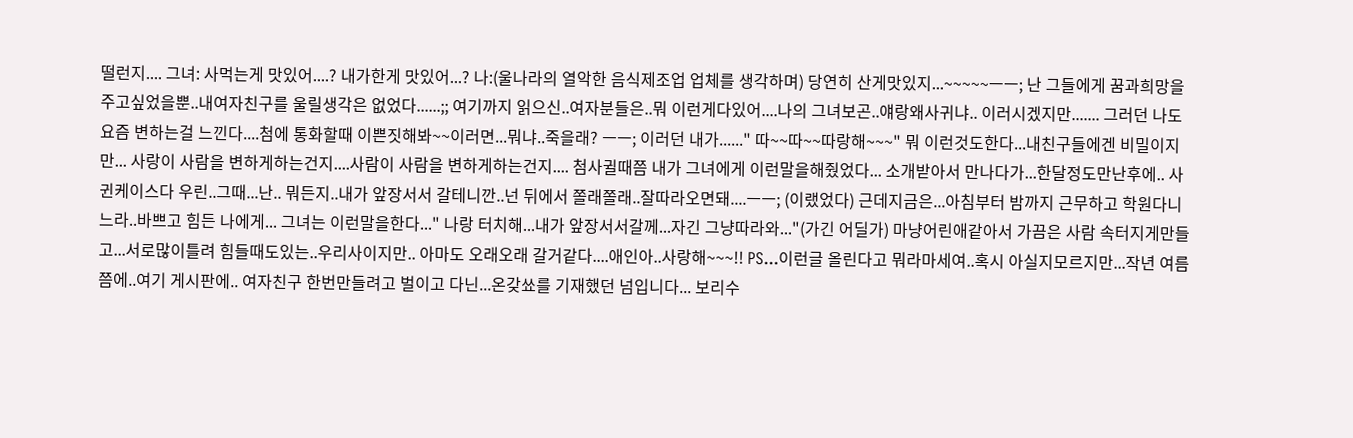떨런지.... 그녀: 사먹는게 맛있어....? 내가한게 맛있어...? 나:(울나라의 열악한 음식제조업 업체를 생각하며) 당연히 산게맛있지...~~~~~ㅡㅡ; 난 그들에게 꿈과희망을 주고싶었을뿐..내여자친구를 울릴생각은 없었다......;; 여기까지 읽으신..여자분들은..뭐 이런게다있어....나의 그녀보곤..얘랑왜사귀냐.. 이러시겠지만....... 그러던 나도 요즘 변하는걸 느낀다....첨에 통화할때 이쁜짓해봐~~이러면...뭐냐..죽을래? ㅡㅡ; 이러던 내가......" 따~~따~~따랑해~~~" 뭐 이런것도한다...내친구들에겐 비밀이지만... 사랑이 사람을 변하게하는건지....사람이 사람을 변하게하는건지.... 첨사귈때쯤 내가 그녀에게 이런말을해줬었다... 소개받아서 만나다가...한달정도만난후에.. 사귄케이스다 우린..그때...난.. 뭐든지..내가 앞장서서 갈테니깐..넌 뒤에서 쫄래쫄래..잘따라오면돼....ㅡㅡ; (이랬었다) 근데지금은...아침부터 밤까지 근무하고 학원다니느라..바쁘고 힘든 나에게... 그녀는 이런말을한다..." 나랑 터치해...내가 앞장서서갈께...자긴 그냥따라와..."(가긴 어딜가) 마냥어린애같아서 가끔은 사람 속터지게만들고...서로많이틀려 힘들때도있는..우리사이지만.. 아마도 오래오래 갈거같다....애인아..사랑해~~~!! PS...이런글 올린다고 뭐라마세여..혹시 아실지모르지만...작년 여름쯤에..여기 게시판에.. 여자친구 한번만들려고 벌이고 다닌...온갖쑈를 기재했던 넘입니다... 보리수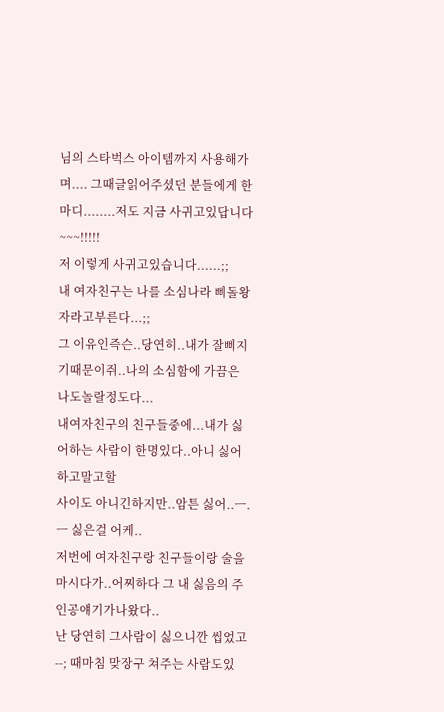님의 스타벅스 아이템까지 사용해가며.... 그때글읽어주셨던 분들에게 한마디........저도 지금 사귀고있답니다~~~!!!!!
저 이렇게 사귀고있습니다......;;
내 여자친구는 나를 소심나라 삐돌왕자라고부른다...;;
그 이유인즉슨..당연히..내가 잘삐지기때문이쥐..나의 소심함에 가끔은 나도놀랄정도다...
내여자친구의 친구들중에...내가 싫어하는 사람이 한명있다..아니 싫어하고말고할
사이도 아니긴하지만..암튼 싫어..ㅡ.ㅡ 싫은걸 어케..
저번에 여자친구랑 친구들이랑 술을마시다가..어찌하다 그 내 싫음의 주인공얘기가나왔다..
난 당연히 그사람이 싫으니깐 씹었고--; 때마침 맞장구 쳐주는 사람도있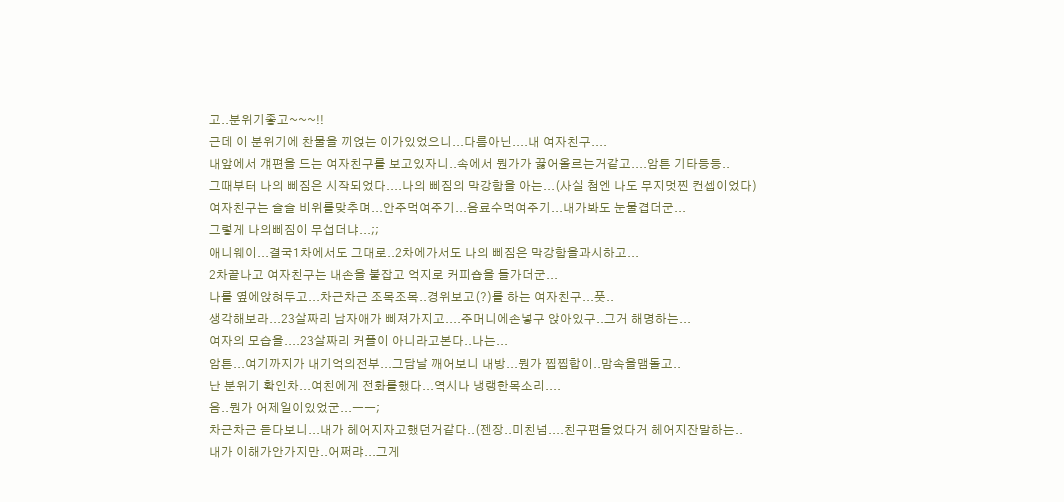고..분위기좋고~~~!!
근데 이 분위기에 찬물을 끼얹는 이가있었으니...다름아닌....내 여자친구....
내앞에서 걔편을 드는 여자친구를 보고있자니..속에서 뭔가가 끓어올르는거같고....암튼 기타등등..
그때부터 나의 삐짐은 시작되었다....나의 삐짐의 막강함을 아는...(사실 첨엔 나도 무지멋찐 컨셉이었다)
여자친구는 슬슬 비위를맞추며...안주먹여주기...음료수먹여주기...내가봐도 눈물겹더군...
그렇게 나의삐짐이 무섭더냐...;;
애니웨이...결국1차에서도 그대로..2차에가서도 나의 삐짐은 막강함을과시하고...
2차끝나고 여자친구는 내손을 붙잡고 억지로 커피숍을 들가더군...
나를 옆에앉혀두고...차근차근 조목조목..경위보고(?)를 하는 여자친구...풋..
생각해보라...23살짜리 남자애가 삐져가지고....주머니에손넣구 앉아있구..그거 해명하는...
여자의 모습을....23살짜리 커플이 아니라고본다..나는...
암튼...여기까지가 내기억의전부...그담날 깨어보니 내방...뭔가 찝찝합이..맘속을맴돌고..
난 분위기 확인차...여친에게 전화를했다...역시나 냉랭한목소리....
음..뭔가 어제일이있었군...ㅡㅡ;
차근차근 듣다보니...내가 헤어지자고했던거같다..(젠장..미친넘....친구편들었다거 헤어지잔말하는..
내가 이해가안가지만..어쩌랴...그게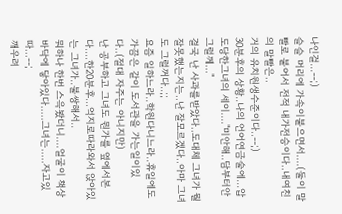나인걸...--;)
슬슬 머리에 가속이붙으면서....(둘이 말빨로 붙어서 전적 내가전승이다..내여친의 말빨은..
거의 유치원생수준이다..--;)
30분후의 상황..나의 언어연금술에...압도당한그녀의 세이...."미안해..담부터안그럴께..."
결국 난 사과를받았다..도대체 그녀가 뭘잘못했는지는..난 잘모르겠다..아마 그녀도 그럴꺼다..;;
요즘 일하느라..학원다니느라..휴일에도 가끔은 같이 도서관을 가는일이있다..(절대 자주는 아니지만)
난 공부하고 그녀도 뭔가를 옆에서본다....한20분후...억지로따라와서 앉아있는 그녀가..불쌍해서..
뭐하나 한번 스윽봤더니....얼굴이 책상바닥에 닿아있다.....그녀는.....자고있따...--;
깨우려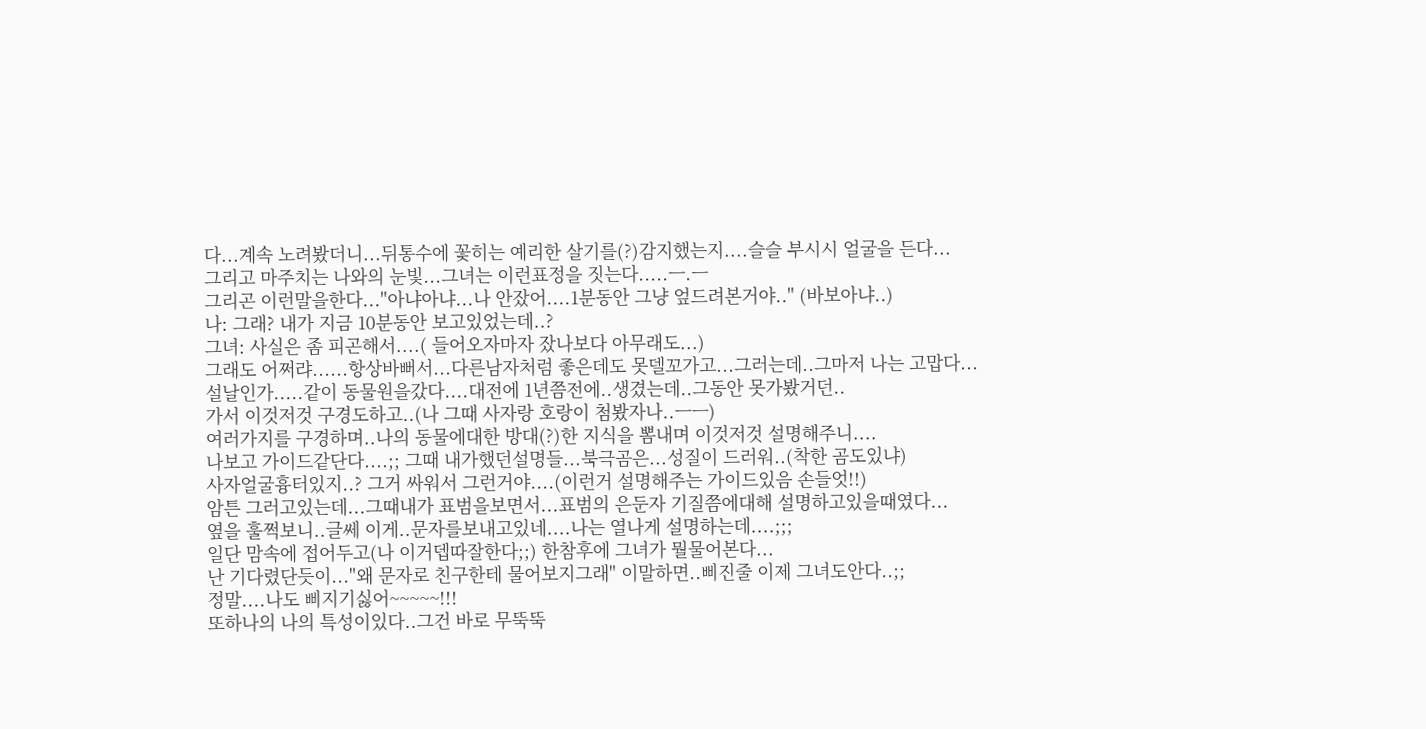다...계속 노려봤더니...뒤통수에 꽃히는 예리한 살기를(?)감지했는지....슬슬 부시시 얼굴을 든다...
그리고 마주치는 나와의 눈빛...그녀는 이런표정을 짓는다.....ㅡ.ㅡ
그리곤 이런말을한다..."아냐아냐...나 안잤어....1분동안 그냥 엎드려본거야.." (바보아냐..)
나: 그래? 내가 지금 10분동안 보고있었는데..?
그녀: 사실은 좀 피곤해서....( 들어오자마자 잤나보다 아무래도...)
그래도 어쩌랴......항상바뻐서...다른남자처럼 좋은데도 못델꼬가고...그러는데..그마저 나는 고맙다...
설날인가.....같이 동물원을갔다....대전에 1년쯤전에..생겼는데..그동안 못가봤거던..
가서 이것저것 구경도하고..(나 그때 사자랑 호랑이 첨봤자나..ㅡㅡ)
여러가지를 구경하며..나의 동물에대한 방대(?)한 지식을 뽐내며 이것저것 설명해주니....
나보고 가이드같단다....;; 그때 내가했던설명들...북극곰은...성질이 드러워..(착한 곰도있냐)
사자얼굴흉터있지..? 그거 싸워서 그런거야....(이런거 설명해주는 가이드있음 손들엇!!)
암튼 그러고있는데...그때내가 표범을보면서...표범의 은둔자 기질쯤에대해 설명하고있을때였다...
옆을 훌쩍보니..글쎄 이게..문자를보내고있네....나는 열나게 설명하는데....;;;
일단 맘속에 접어두고(나 이거뎁따잘한다;;) 한참후에 그녀가 뭘물어본다...
난 기다렸단듯이..."왜 문자로 친구한테 물어보지그래" 이말하면..삐진줄 이제 그녀도안다..;;
정말....나도 삐지기싫어~~~~~!!!
또하나의 나의 특성이있다..그건 바로 무뚝뚝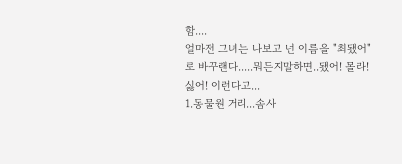함....
얼마전 그녀는 나보고 넌 이름을 "최됐어"로 바꾸랜다.....뭐든지말하면..됐어! 몰라! 싫어! 이런다고...
1.동물원 거리...솜사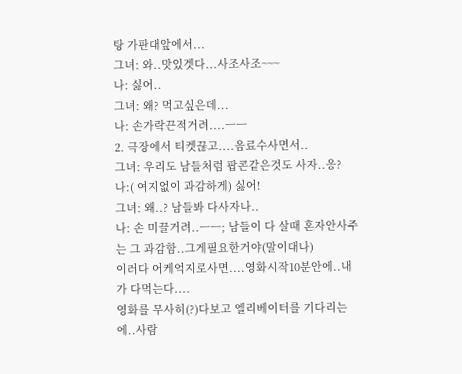탕 가판대앞에서...
그녀: 와..맛있겟다...사조사조~~~
나: 싫어..
그녀: 왜? 먹고싶은데...
나: 손가락끈적거려....ㅡㅡ
2. 극장에서 티켓끊고....음료수사면서..
그녀: 우리도 남들처럼 팝콘같은것도 사자..응?
나:( 여지없이 과감하게) 싫어!
그녀: 왜..? 남들봐 다사자나..
나: 손 미끌거려..ㅡㅡ; 남들이 다 살때 혼자안사주는 그 과감함..그게필요한거야(말이대나)
이러다 어케억지로사면....영화시작10분안에..내가 다먹는다....
영화를 무사히(?)다보고 엘리베이터를 기다리는에..사람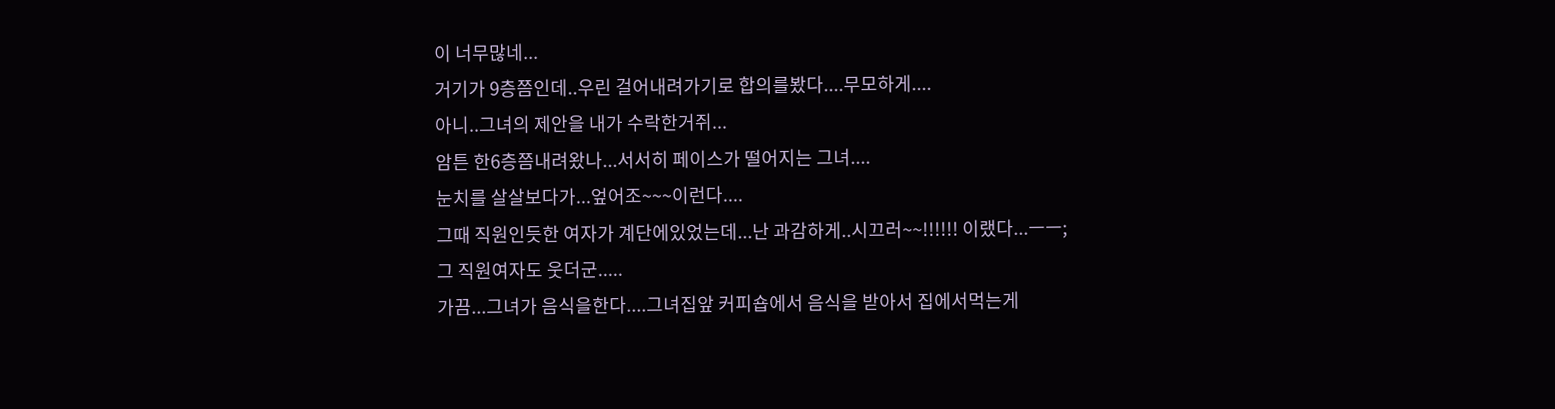이 너무많네...
거기가 9층쯤인데..우린 걸어내려가기로 합의를봤다....무모하게....
아니..그녀의 제안을 내가 수락한거쥐...
암튼 한6층쯤내려왔나...서서히 페이스가 떨어지는 그녀....
눈치를 살살보다가...엎어조~~~이런다....
그때 직원인듯한 여자가 계단에있었는데...난 과감하게..시끄러~~!!!!!! 이랬다...ㅡㅡ;
그 직원여자도 웃더군.....
가끔...그녀가 음식을한다....그녀집앞 커피숍에서 음식을 받아서 집에서먹는게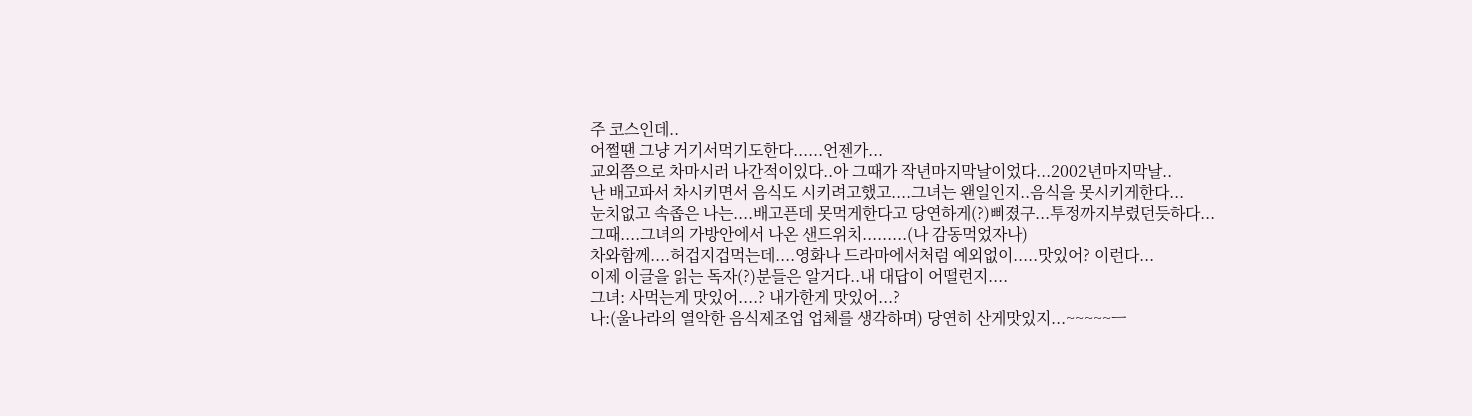주 코스인데..
어쩔땐 그냥 거기서먹기도한다......언젠가...
교외쯤으로 차마시러 나간적이있다..아 그때가 작년마지막날이었다...2002년마지막날..
난 배고파서 차시키면서 음식도 시키려고했고....그녀는 왠일인지..음식을 못시키게한다...
눈치없고 속좁은 나는....배고픈데 못먹게한다고 당연하게(?)삐졌구...투정까지부렸던듯하다...
그때....그녀의 가방안에서 나온 샌드위치.........(나 감동먹었자나)
차와함께....허겁지겁먹는데....영화나 드라마에서처럼 예외없이.....맛있어? 이런다...
이제 이글을 읽는 독자(?)분들은 알거다..내 대답이 어떨런지....
그녀: 사먹는게 맛있어....? 내가한게 맛있어...?
나:(울나라의 열악한 음식제조업 업체를 생각하며) 당연히 산게맛있지...~~~~~ㅡ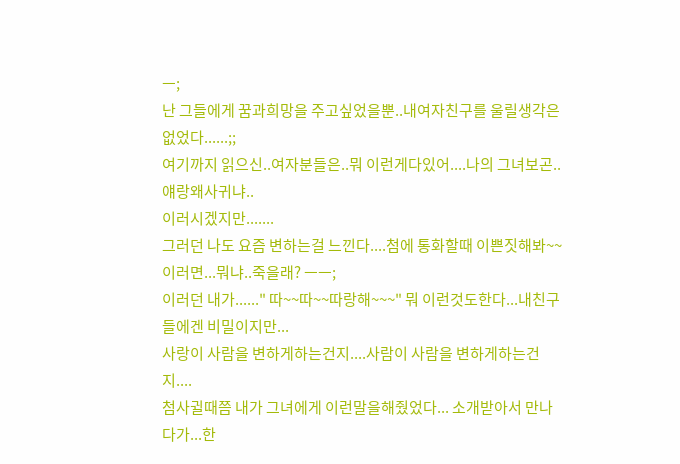ㅡ;
난 그들에게 꿈과희망을 주고싶었을뿐..내여자친구를 울릴생각은 없었다......;;
여기까지 읽으신..여자분들은..뭐 이런게다있어....나의 그녀보곤..얘랑왜사귀냐..
이러시겠지만.......
그러던 나도 요즘 변하는걸 느낀다....첨에 통화할때 이쁜짓해봐~~이러면...뭐냐..죽을래? ㅡㅡ;
이러던 내가......" 따~~따~~따랑해~~~" 뭐 이런것도한다...내친구들에겐 비밀이지만...
사랑이 사람을 변하게하는건지....사람이 사람을 변하게하는건지....
첨사귈때쯤 내가 그녀에게 이런말을해줬었다... 소개받아서 만나다가...한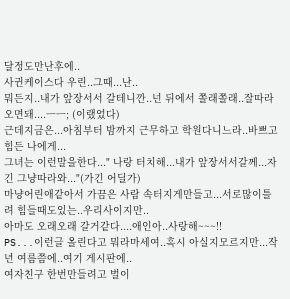달정도만난후에..
사귄케이스다 우린..그때...난..
뭐든지..내가 앞장서서 갈테니깐..넌 뒤에서 쫄래쫄래..잘따라오면돼....ㅡㅡ; (이랬었다)
근데지금은...아침부터 밤까지 근무하고 학원다니느라..바쁘고 힘든 나에게...
그녀는 이런말을한다..." 나랑 터치해...내가 앞장서서갈께...자긴 그냥따라와..."(가긴 어딜가)
마냥어린애같아서 가끔은 사람 속터지게만들고...서로많이틀려 힘들때도있는..우리사이지만..
아마도 오래오래 갈거같다....애인아..사랑해~~~!!
PS...이런글 올린다고 뭐라마세여..혹시 아실지모르지만...작년 여름쯤에..여기 게시판에..
여자친구 한번만들려고 벌이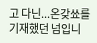고 다닌...온갖쑈를 기재했던 넘입니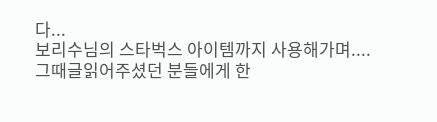다...
보리수님의 스타벅스 아이템까지 사용해가며....
그때글읽어주셨던 분들에게 한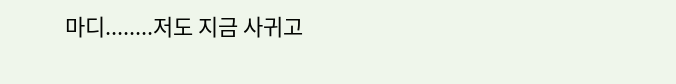마디........저도 지금 사귀고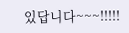있답니다~~~!!!!!